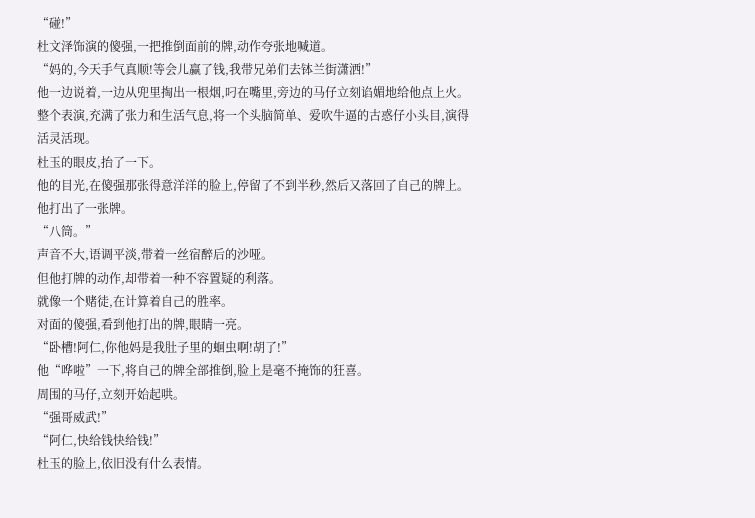“碰!”
杜文泽饰演的傻强,一把推倒面前的牌,动作夸张地喊道。
“妈的,今天手气真顺!等会儿赢了钱,我带兄弟们去钵兰街潇洒!”
他一边说着,一边从兜里掏出一根烟,叼在嘴里,旁边的马仔立刻谄媚地给他点上火。
整个表演,充满了张力和生活气息,将一个头脑简单、爱吹牛逼的古惑仔小头目,演得活灵活现。
杜玉的眼皮,抬了一下。
他的目光,在傻强那张得意洋洋的脸上,停留了不到半秒,然后又落回了自己的牌上。
他打出了一张牌。
“八筒。”
声音不大,语调平淡,带着一丝宿醉后的沙哑。
但他打牌的动作,却带着一种不容置疑的利落。
就像一个赌徒,在计算着自己的胜率。
对面的傻强,看到他打出的牌,眼睛一亮。
“卧槽!阿仁,你他妈是我肚子里的蛔虫啊!胡了!”
他“哗啦”一下,将自己的牌全部推倒,脸上是毫不掩饰的狂喜。
周围的马仔,立刻开始起哄。
“强哥威武!”
“阿仁,快给钱快给钱!”
杜玉的脸上,依旧没有什么表情。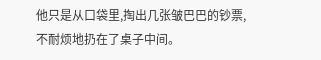他只是从口袋里,掏出几张皱巴巴的钞票,不耐烦地扔在了桌子中间。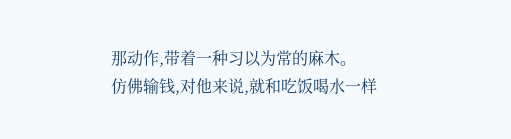那动作,带着一种习以为常的麻木。
仿佛输钱,对他来说,就和吃饭喝水一样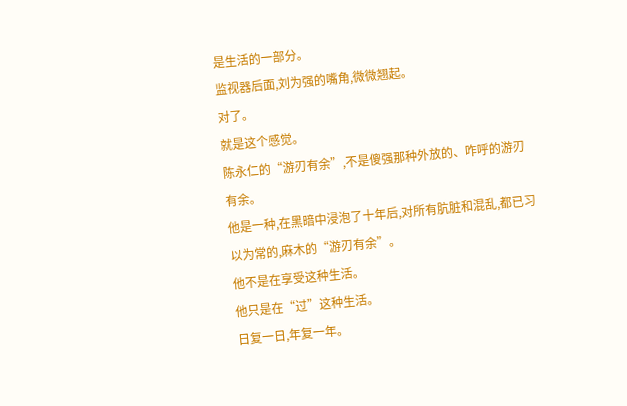是生活的一部分。
监视器后面,刘为强的嘴角,微微翘起。
对了。
就是这个感觉。
陈永仁的“游刃有余”,不是傻强那种外放的、咋呼的游刃有余。
他是一种,在黑暗中浸泡了十年后,对所有肮脏和混乱,都已习以为常的,麻木的“游刃有余”。
他不是在享受这种生活。
他只是在“过”这种生活。
日复一日,年复一年。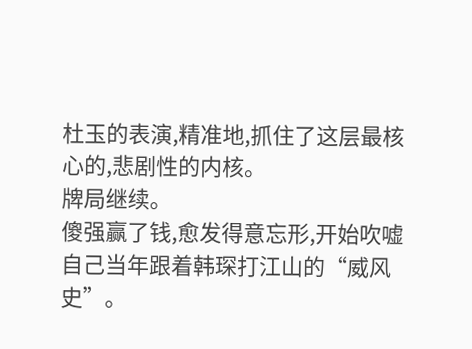杜玉的表演,精准地,抓住了这层最核心的,悲剧性的内核。
牌局继续。
傻强赢了钱,愈发得意忘形,开始吹嘘自己当年跟着韩琛打江山的“威风史”。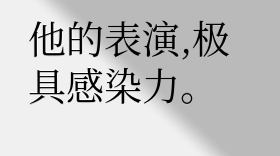他的表演,极具感染力。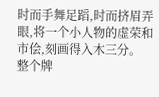时而手舞足蹈,时而挤眉弄眼,将一个小人物的虚荣和市侩,刻画得入木三分。
整个牌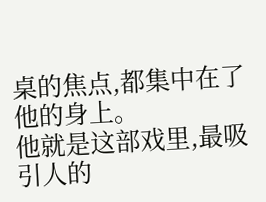桌的焦点,都集中在了他的身上。
他就是这部戏里,最吸引人的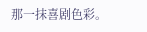那一抹喜剧色彩。